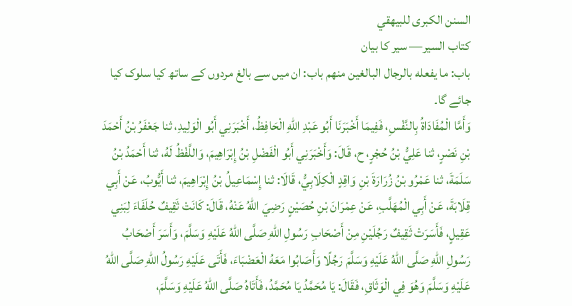السنن الكبرى للبيهقي
كتاب السير— سیر کا بیان
باب: ما يفعله بالرجال البالغين منهم باب: ان میں سے بالغ مردوں کے ساتھ کیا سلوک کیا جائے گا۔
وَأَمَّا الْمُفَادَاةُ بِالنَّفْسِ، فَفِيمَا أَخْبَرَنَا أَبُو عَبْدِ اللهِ الْحَافِظُ، أَخْبَرَنِي أَبُو الْوَلِيدِ، ثنا جَعْفَرُ بْنُ أَحْمَدَ بْنِ نَصْرٍ، ثنا عَلِيُّ بْنُ حُجْرٍ، ح، قَالَ: وَأَخْبَرَنِي أَبُو الْفَضْلِ بْنُ إِبْرَاهِيمَ، وَاللَّفْظُ لَهُ، ثنا أَحْمَدُ بْنُ سَلَمَةَ، ثنا عَمْرُو بْنُ زُرَارَةَ بْنِ وَاقِدٍ الْكِلَابِيُّ، قَالَا: ثنا إِسْمَاعِيلُ بْنُ إِبْرَاهِيمَ، ثنا أَيُّوبُ، عَنْ أَبِي قِلَابَةَ، عَنْ أَبِي الْمُهَلَّبِ، عَنْ عِمْرَانَ بْنِ حُصَيْنٍ رَضِيَ اللهُ عَنْهُ، قَالَ: كَانَتْ ثَقِيفٌ حُلَفَاءَ لِبَنِي عَقِيلٍ، فَأَسَرَتْ ثَقِيفٌ رَجُلَيْنِ مِنْ أَصْحَابِ رَسُولِ اللهِ صَلَّى اللهُ عَلَيْهِ وَسَلَّمَ، وَأَسَرَ أَصْحَابُ رَسُولِ اللهِ صَلَّى اللهُ عَلَيْهِ وَسَلَّمَ رَجُلًا وَأَصَابُوا مَعَهُ الْعَضْبَاءَ، فَأَتَى عَلَيْهِ رَسُولُ اللهِ صَلَّى اللهُ عَلَيْهِ وَسَلَّمَ وَهُوَ فِي الْوَثَاقِ، فَقَالَ: يَا مُحَمَّدُ يَا مُحَمَّدُ، فَأَتَاهُ صَلَّى اللهُ عَلَيْهِ وَسَلَّمَ،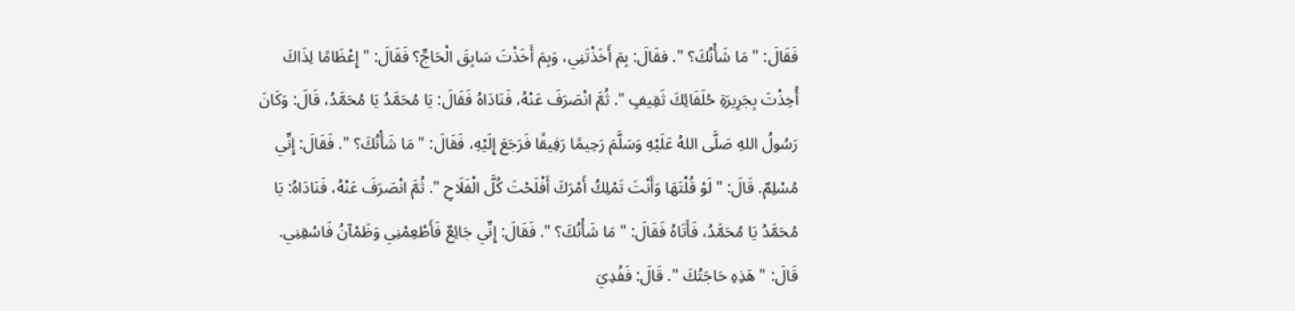فَقَالَ: " مَا شَأْنُكَ؟ ". فقَالَ: بِمَ أَخَذْتَنِي، وَبِمَ أَخَذْتَ سَابِقَ الْحَاجِّ؟ فَقَالَ: " إِعْظَامًا لِذَاكَ أُخِذْتَ بِجَرِيرَةِ حُلَفَائِكَ ثَقِيفٍ ". ثُمَّ انْصَرَفَ عَنْهُ، فَنَادَاهُ فَقَالَ: يَا مُحَمَّدُ يَا مُحَمَّدُ، قَالَ: وَكَانَ رَسُولُ اللهِ صَلَّى اللهُ عَلَيْهِ وَسَلَّمَ رَحِيمًا رَفِيقًا فَرَجَعَ إِلَيْهِ، فَقَالَ: " مَا شَأْنُكَ؟ ". فَقَالَ: إِنِّي مُسْلِمٌ. قَالَ: " لَوْ قُلْتَهَا وَأَنْتَ تَمْلِكُ أَمْرَكَ أَفْلَحْتَ كُلَّ الْفَلَاحِ ". ثُمَّ انْصَرَفَ عَنْهُ، فَنَادَاهُ: يَا مُحَمَّدُ يَا مُحَمَّدُ، فَأَتَاهُ فَقَالَ: " مَا شَأْنُكَ؟ ". فَقَالَ: إِنِّي جَائِعٌ فَأَطْعِمْنِي وَظَمْآنُ فَاسْقِنِي. قَالَ: " هَذِهِ حَاجَتُكَ ". قَالَ: فَفُدِيَ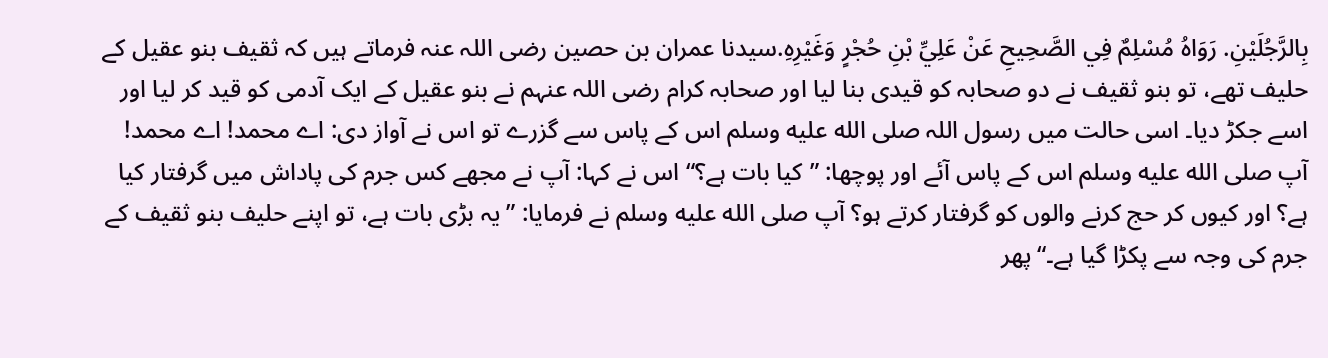بِالرَّجُلَيْنِ. رَوَاهُ مُسْلِمٌ فِي الصَّحِيحِ عَنْ عَلِيِّ بْنِ حُجْرٍ وَغَيْرِهِ.سیدنا عمران بن حصین رضی اللہ عنہ فرماتے ہیں کہ ثقیف بنو عقیل کے حلیف تھے، تو بنو ثقیف نے دو صحابہ کو قیدی بنا لیا اور صحابہ کرام رضی اللہ عنہم نے بنو عقیل کے ایک آدمی کو قید کر لیا اور اسے جکڑ دیا۔ اسی حالت میں رسول اللہ صلى الله عليه وسلم اس کے پاس سے گزرے تو اس نے آواز دی: اے محمد! اے محمد! آپ صلى الله عليه وسلم اس کے پاس آئے اور پوچھا: ”کیا بات ہے؟“ اس نے کہا: آپ نے مجھے کس جرم کی پاداش میں گرفتار کیا ہے؟ اور کیوں کر حج کرنے والوں کو گرفتار کرتے ہو؟ آپ صلى الله عليه وسلم نے فرمایا: ”یہ بڑی بات ہے، تو اپنے حلیف بنو ثقیف کے جرم کی وجہ سے پکڑا گیا ہے۔“ پھر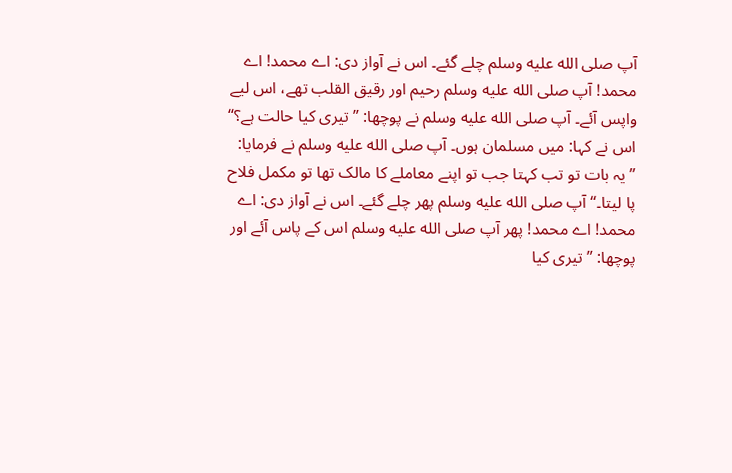آپ صلى الله عليه وسلم چلے گئے۔ اس نے آواز دی: اے محمد! اے محمد! آپ صلى الله عليه وسلم رحیم اور رقیق القلب تھے، اس لیے واپس آئے۔ آپ صلى الله عليه وسلم نے پوچھا: ”تیری کیا حالت ہے؟“ اس نے کہا: میں مسلمان ہوں۔ آپ صلى الله عليه وسلم نے فرمایا: ”یہ بات تو تب کہتا جب تو اپنے معاملے کا مالک تھا تو مکمل فلاح پا لیتا۔“ آپ صلى الله عليه وسلم پھر چلے گئے۔ اس نے آواز دی: اے محمد! اے محمد! پھر آپ صلى الله عليه وسلم اس کے پاس آئے اور پوچھا: ”تیری کیا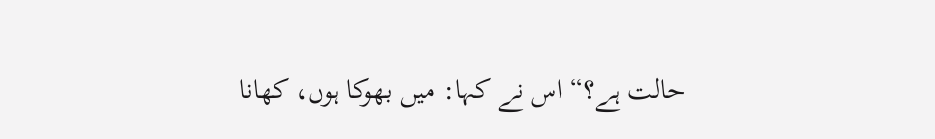حالت ہے؟“ اس نے کہا: میں بھوکا ہوں، کھانا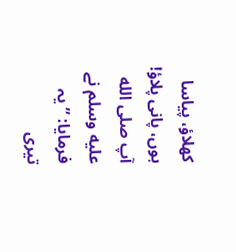کھلاؤ، پیاسا ہوں، پانی پلاؤ! آپ صلى الله عليه وسلم نے فرمایا: ”یہ تیری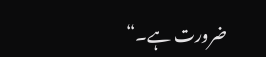ضرورت ہے۔“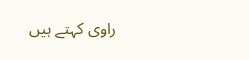راوی کہتے ہیں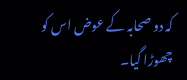کہ دو صحابہ کے عوض اس کو چھوڑا گیا۔